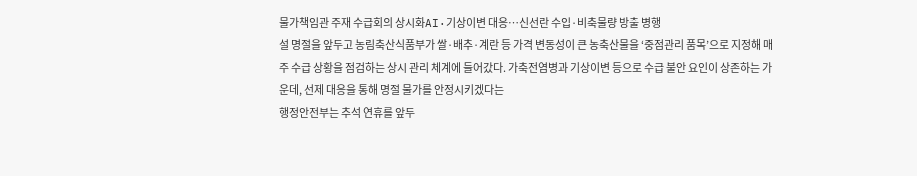물가책임관 주재 수급회의 상시화AI·기상이변 대응…신선란 수입·비축물량 방출 병행
설 명절을 앞두고 농림축산식품부가 쌀·배추·계란 등 가격 변동성이 큰 농축산물을 ‘중점관리 품목’으로 지정해 매주 수급 상황을 점검하는 상시 관리 체계에 들어갔다. 가축전염병과 기상이변 등으로 수급 불안 요인이 상존하는 가운데, 선제 대응을 통해 명절 물가를 안정시키겠다는
행정안전부는 추석 연휴를 앞두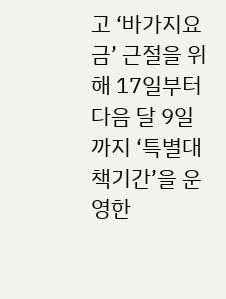고 ‘바가지요금’ 근절을 위해 17일부터 다음 달 9일까지 ‘특별대책기간’을 운영한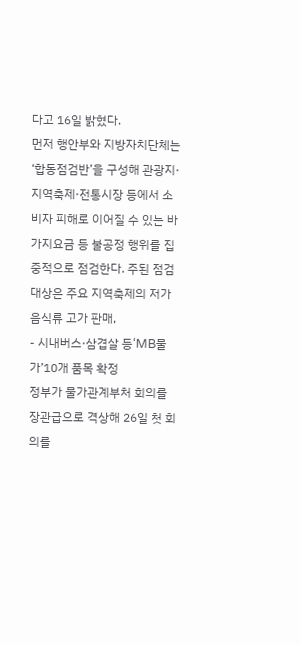다고 16일 밝혔다.
먼저 행안부와 지방자치단체는 ‘합동점검반’을 구성해 관광지·지역축제·전통시장 등에서 소비자 피해로 이어질 수 있는 바가지요금 등 불공정 행위를 집중적으로 점검한다. 주된 점검 대상은 주요 지역축제의 저가 음식류 고가 판매,
- 시내버스·삼겹살 등‘MB물가’10개 품목 확정
정부가 물가관계부처 회의를 장관급으로 격상해 26일 첫 회의를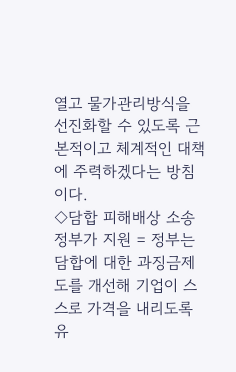열고 물가관리방식을 선진화할 수 있도록 근본적이고 체계적인 대책에 주력하겠다는 방침이다.
◇담합 피해배상 소송 정부가 지원 = 정부는 담합에 대한 과징금제도를 개선해 기업이 스스로 가격을 내리도록 유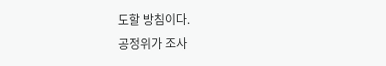도할 방침이다.
공정위가 조사